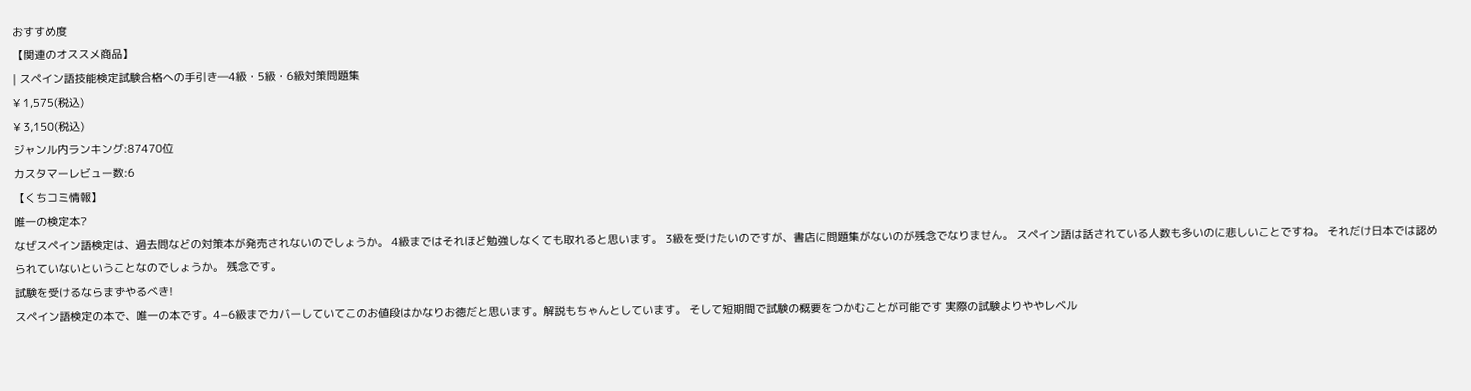おすすめ度
【関連のオススメ商品】
| スペイン語技能検定試験合格への手引き―4級・5級・6級対策問題集
¥ 1,575(税込)
¥ 3,150(税込)
ジャンル内ランキング:87470位
カスタマーレビュー数:6
【くちコミ情報】
唯一の検定本?
なぜスペイン語検定は、過去問などの対策本が発売されないのでしょうか。 4級まではそれほど勉強しなくても取れると思います。 3級を受けたいのですが、書店に問題集がないのが残念でなりません。 スペイン語は話されている人数も多いのに悲しいことですね。 それだけ日本では認められていないということなのでしょうか。 残念です。
試験を受けるならまずやるべき!
スペイン語検定の本で、唯一の本です。4−6級までカバーしていてこのお値段はかなりお徳だと思います。解説もちゃんとしています。 そして短期間で試験の概要をつかむことが可能です 実際の試験よりややレベル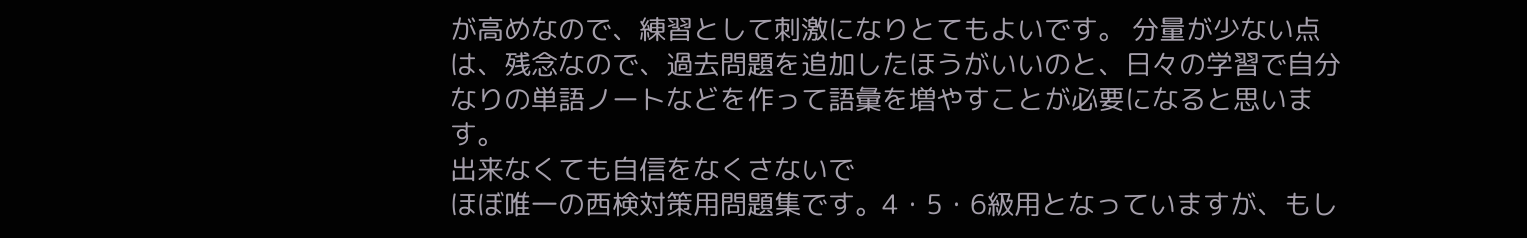が高めなので、練習として刺激になりとてもよいです。 分量が少ない点は、残念なので、過去問題を追加したほうがいいのと、日々の学習で自分なりの単語ノートなどを作って語彙を増やすことが必要になると思います。
出来なくても自信をなくさないで
ほぼ唯一の西検対策用問題集です。4・5・6級用となっていますが、もし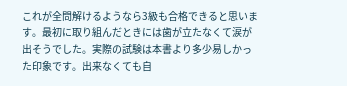これが全問解けるようなら3級も合格できると思います。最初に取り組んだときには歯が立たなくて涙が出そうでした。実際の試験は本書より多少易しかった印象です。出来なくても自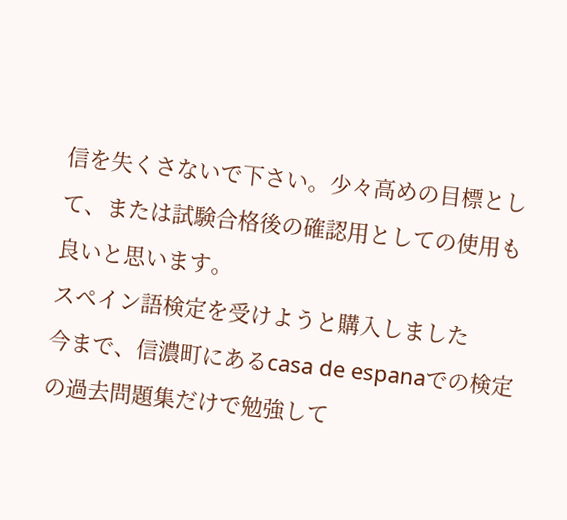信を失くさないで下さい。少々高めの目標として、または試験合格後の確認用としての使用も良いと思います。
スペイン語検定を受けようと購入しました
今まで、信濃町にあるcasa de espanaでの検定の過去問題集だけで勉強して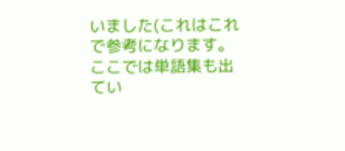いました(これはこれで参考になります。ここでは単語集も出てい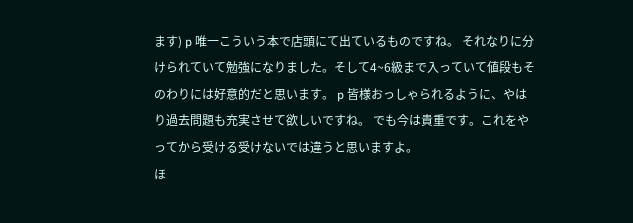ます) p 唯一こういう本で店頭にて出ているものですね。 それなりに分けられていて勉強になりました。そして4~6級まで入っていて値段もそのわりには好意的だと思います。 p 皆様おっしゃられるように、やはり過去問題も充実させて欲しいですね。 でも今は貴重です。これをやってから受ける受けないでは違うと思いますよ。
ほ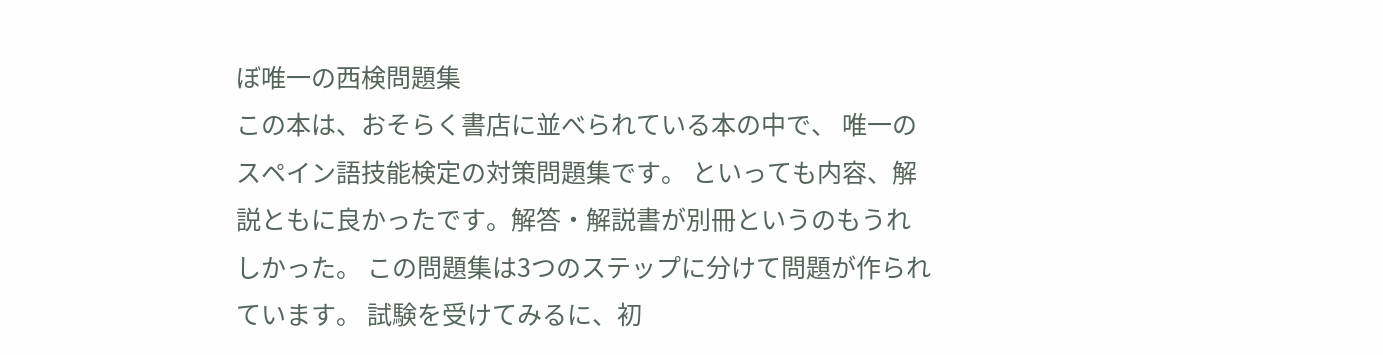ぼ唯一の西検問題集
この本は、おそらく書店に並べられている本の中で、 唯一のスペイン語技能検定の対策問題集です。 といっても内容、解説ともに良かったです。解答・解説書が別冊というのもうれしかった。 この問題集は3つのステップに分けて問題が作られています。 試験を受けてみるに、初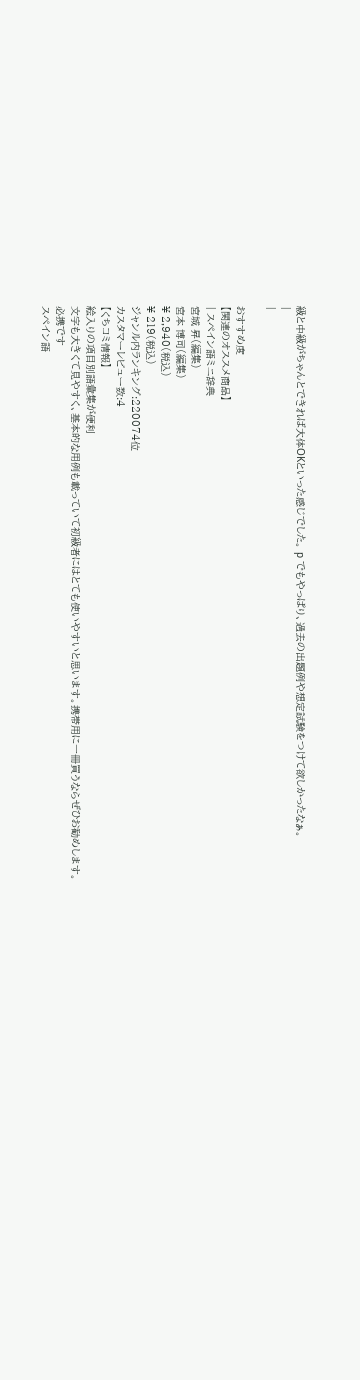級と中級がちゃんとできれば大体OKといった感じでした。 p でもやっぱり、過去の出題例や想定試験をつけて欲しかったなぁ。
|
|

おすすめ度
【関連のオススメ商品】
| スペイン語ミニ辞典
宮城 昇(編集)
宮本 博司(編集)
¥ 2,940(税込)
¥ 219(税込)
ジャンル内ランキング:220074位
カスタマーレビュー数:4
【くちコミ情報】
絵入りの項目別語彙集が便利
文字も大きくて見やすく、基本的な用例も載っていて初級者にはとても使いやすいと思います。携帯用に一冊買うならぜひお勧めします。
必携です
スペイン語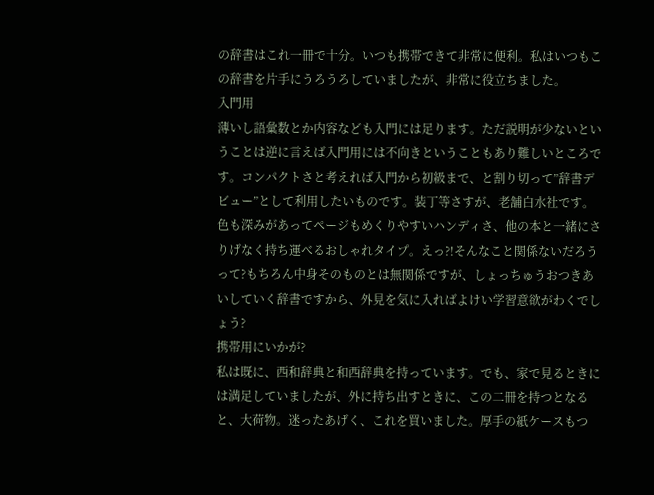の辞書はこれ一冊で十分。いつも携帯できて非常に便利。私はいつもこの辞書を片手にうろうろしていましたが、非常に役立ちました。
入門用
薄いし語彙数とか内容なども入門には足ります。ただ説明が少ないということは逆に言えば入門用には不向きということもあり難しいところです。コンパクトさと考えれば入門から初級まで、と割り切って”辞書デビュー”として利用したいものです。装丁等さすが、老舗白水社です。色も深みがあってページもめくりやすいハンディさ、他の本と一緒にさりげなく持ち運べるおしゃれタイプ。えっ?!そんなこと関係ないだろうって?もちろん中身そのものとは無関係ですが、しょっちゅうおつきあいしていく辞書ですから、外見を気に入ればよけい学習意欲がわくでしょう?
携帯用にいかが?
私は既に、西和辞典と和西辞典を持っています。でも、家で見るときには満足していましたが、外に持ち出すときに、この二冊を持つとなると、大荷物。迷ったあげく、これを買いました。厚手の紙ケースもつ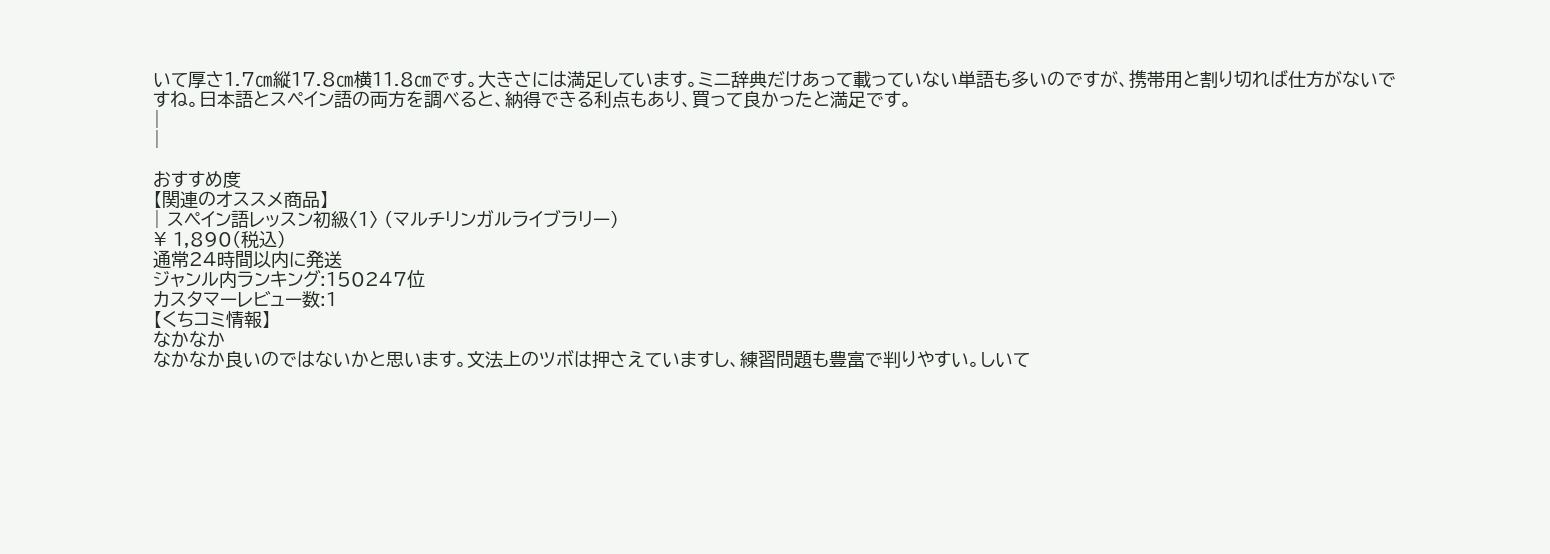いて厚さ1.7㎝縦17.8㎝横11.8㎝です。大きさには満足しています。ミニ辞典だけあって載っていない単語も多いのですが、携帯用と割り切れば仕方がないですね。日本語とスペイン語の両方を調べると、納得できる利点もあり、買って良かったと満足です。
|
|

おすすめ度
【関連のオススメ商品】
| スペイン語レッスン初級〈1〉 (マルチリンガルライブラリー)
¥ 1,890(税込)
通常24時間以内に発送
ジャンル内ランキング:150247位
カスタマーレビュー数:1
【くちコミ情報】
なかなか
なかなか良いのではないかと思います。文法上のツボは押さえていますし、練習問題も豊富で判りやすい。しいて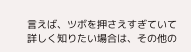言えば、ツボを押さえすぎていて詳しく知りたい場合は、その他の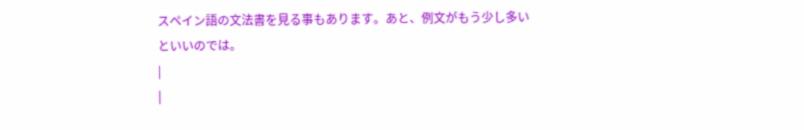スペイン語の文法書を見る事もあります。あと、例文がもう少し多いといいのでは。
|
|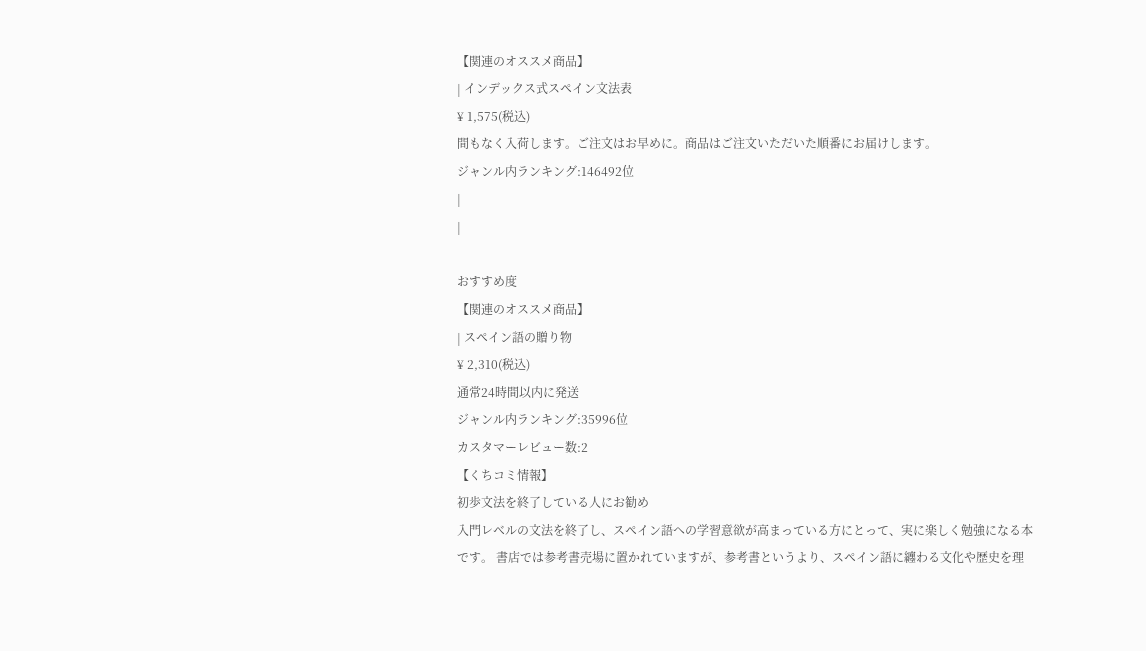【関連のオススメ商品】
| インデックス式スペイン文法表
¥ 1,575(税込)
間もなく入荷します。ご注文はお早めに。商品はご注文いただいた順番にお届けします。
ジャンル内ランキング:146492位
|
|

おすすめ度
【関連のオススメ商品】
| スペイン語の贈り物
¥ 2,310(税込)
通常24時間以内に発送
ジャンル内ランキング:35996位
カスタマーレビュー数:2
【くちコミ情報】
初歩文法を終了している人にお勧め
入門レベルの文法を終了し、スペイン語への学習意欲が高まっている方にとって、実に楽しく勉強になる本です。 書店では参考書売場に置かれていますが、参考書というより、スペイン語に纏わる文化や歴史を理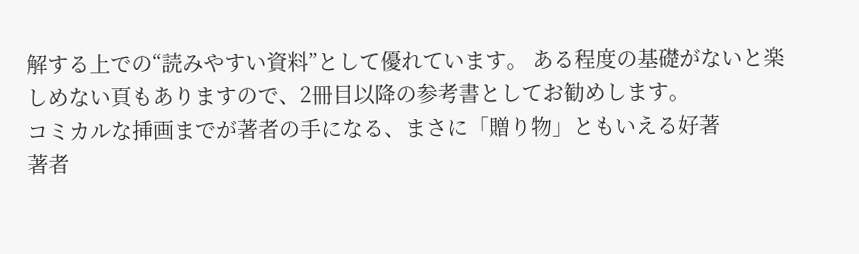解する上での“読みやすい資料”として優れています。 ある程度の基礎がないと楽しめない頁もありますので、2冊目以降の参考書としてお勧めします。
コミカルな挿画までが著者の手になる、まさに「贈り物」ともいえる好著
著者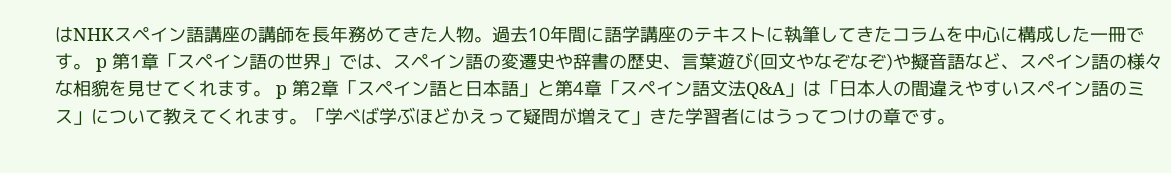はNHKスペイン語講座の講師を長年務めてきた人物。過去10年間に語学講座のテキストに執筆してきたコラムを中心に構成した一冊です。 p 第1章「スペイン語の世界」では、スペイン語の変遷史や辞書の歴史、言葉遊び(回文やなぞなぞ)や擬音語など、スペイン語の様々な相貌を見せてくれます。 p 第2章「スペイン語と日本語」と第4章「スペイン語文法Q&A」は「日本人の間違えやすいスペイン語のミス」について教えてくれます。「学べば学ぶほどかえって疑問が増えて」きた学習者にはうってつけの章です。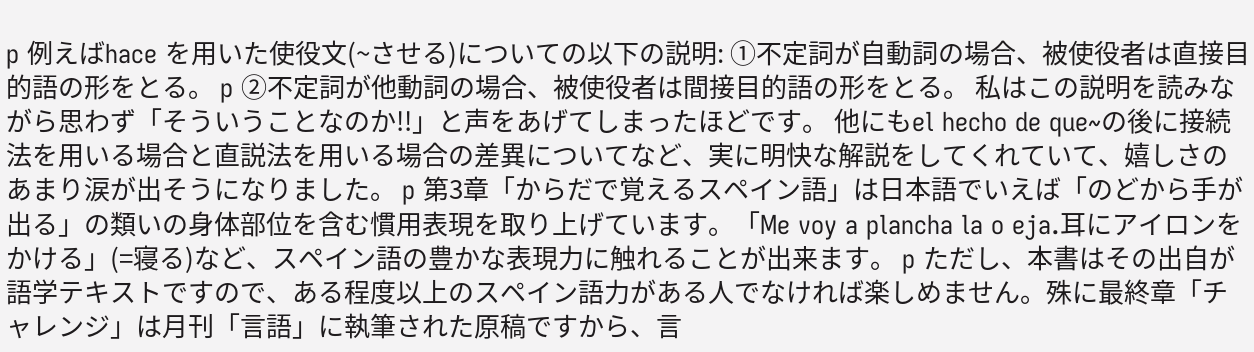p 例えばhace を用いた使役文(~させる)についての以下の説明: ①不定詞が自動詞の場合、被使役者は直接目的語の形をとる。 p ②不定詞が他動詞の場合、被使役者は間接目的語の形をとる。 私はこの説明を読みながら思わず「そういうことなのか!!」と声をあげてしまったほどです。 他にもel hecho de que~の後に接続法を用いる場合と直説法を用いる場合の差異についてなど、実に明快な解説をしてくれていて、嬉しさのあまり涙が出そうになりました。 p 第3章「からだで覚えるスペイン語」は日本語でいえば「のどから手が出る」の類いの身体部位を含む慣用表現を取り上げています。「Me voy a plancha la o eja.耳にアイロンをかける」(=寝る)など、スペイン語の豊かな表現力に触れることが出来ます。 p ただし、本書はその出自が語学テキストですので、ある程度以上のスペイン語力がある人でなければ楽しめません。殊に最終章「チャレンジ」は月刊「言語」に執筆された原稿ですから、言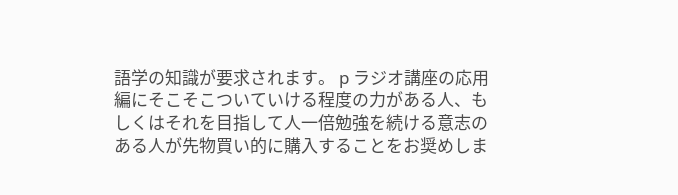語学の知識が要求されます。 p ラジオ講座の応用編にそこそこついていける程度の力がある人、もしくはそれを目指して人一倍勉強を続ける意志のある人が先物買い的に購入することをお奨めしま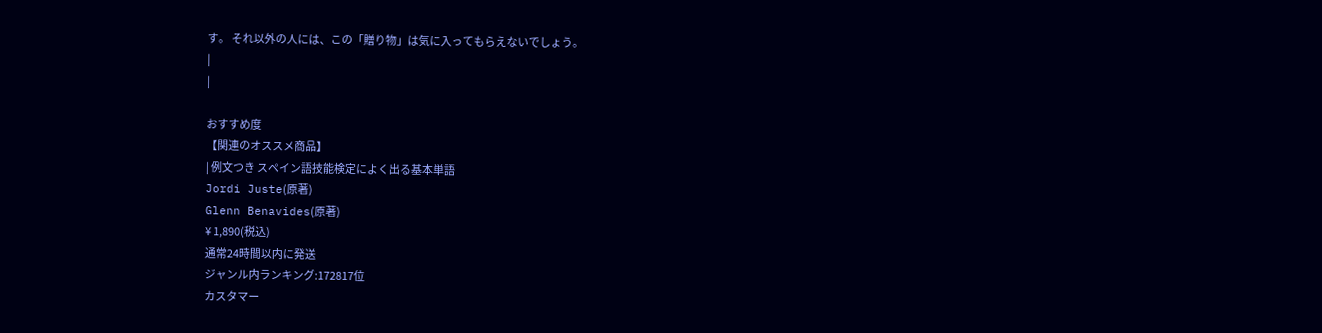す。 それ以外の人には、この「贈り物」は気に入ってもらえないでしょう。
|
|

おすすめ度
【関連のオススメ商品】
| 例文つき スペイン語技能検定によく出る基本単語
Jordi Juste(原著)
Glenn Benavides(原著)
¥ 1,890(税込)
通常24時間以内に発送
ジャンル内ランキング:172817位
カスタマー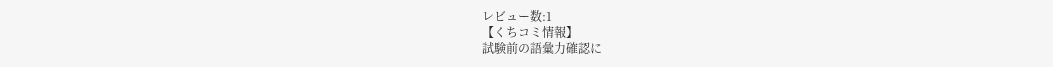レビュー数:1
【くちコミ情報】
試験前の語彙力確認に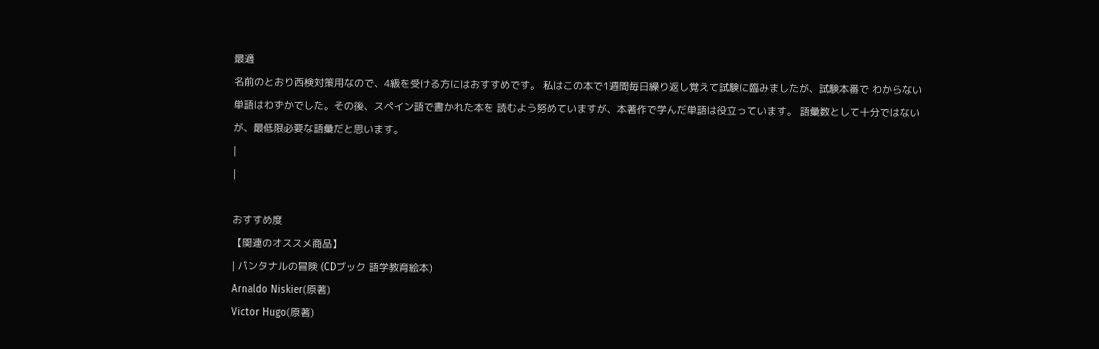最適
名前のとおり西検対策用なので、4級を受ける方にはおすすめです。 私はこの本で1週間毎日繰り返し覚えて試験に臨みましたが、試験本番で わからない単語はわずかでした。その後、スペイン語で書かれた本を 読むよう努めていますが、本著作で学んだ単語は役立っています。 語彙数として十分ではないが、最低限必要な語彙だと思います。
|
|

おすすめ度
【関連のオススメ商品】
| パンタナルの冒険 (CDブック 語学教育絵本)
Arnaldo Niskier(原著)
Victor Hugo(原著)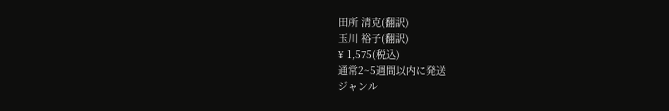田所 清克(翻訳)
玉川 裕子(翻訳)
¥ 1,575(税込)
通常2~5週間以内に発送
ジャンル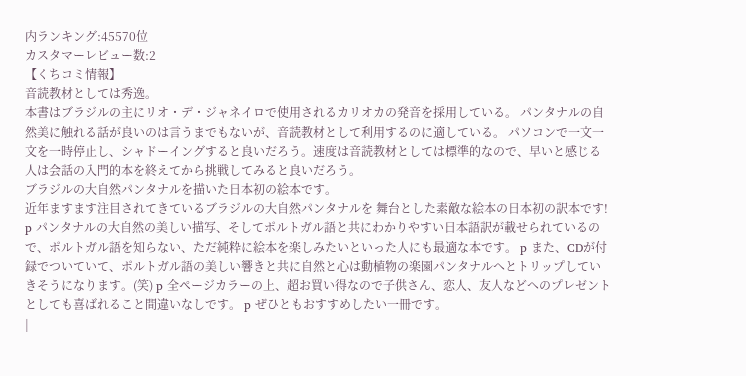内ランキング:45570位
カスタマーレビュー数:2
【くちコミ情報】
音読教材としては秀逸。
本書はブラジルの主にリオ・デ・ジャネイロで使用されるカリオカの発音を採用している。 パンタナルの自然美に触れる話が良いのは言うまでもないが、音読教材として利用するのに適している。 パソコンで一文一文を一時停止し、シャドーイングすると良いだろう。速度は音読教材としては標準的なので、早いと感じる人は会話の入門的本を終えてから挑戦してみると良いだろう。
ブラジルの大自然パンタナルを描いた日本初の絵本です。
近年ますます注目されてきているブラジルの大自然パンタナルを 舞台とした素敵な絵本の日本初の訳本です! p パンタナルの大自然の美しい描写、そしてポルトガル語と共にわかりやすい日本語訳が載せられているので、ポルトガル語を知らない、ただ純粋に絵本を楽しみたいといった人にも最適な本です。 p また、CDが付録でついていて、ポルトガル語の美しい響きと共に自然と心は動植物の楽園パンタナルへとトリップしていきそうになります。(笑) p 全ページカラーの上、超お買い得なので子供さん、恋人、友人などへのプレゼントとしても喜ばれること間違いなしです。 p ぜひともおすすめしたい一冊です。
|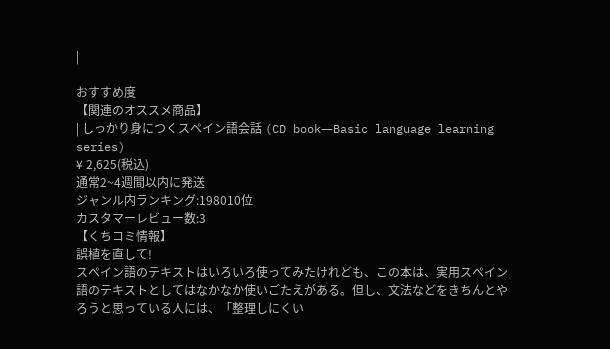|

おすすめ度
【関連のオススメ商品】
| しっかり身につくスペイン語会話 (CD book―Basic language learning series)
¥ 2,625(税込)
通常2~4週間以内に発送
ジャンル内ランキング:198010位
カスタマーレビュー数:3
【くちコミ情報】
誤植を直して!
スペイン語のテキストはいろいろ使ってみたけれども、この本は、実用スペイン語のテキストとしてはなかなか使いごたえがある。但し、文法などをきちんとやろうと思っている人には、「整理しにくい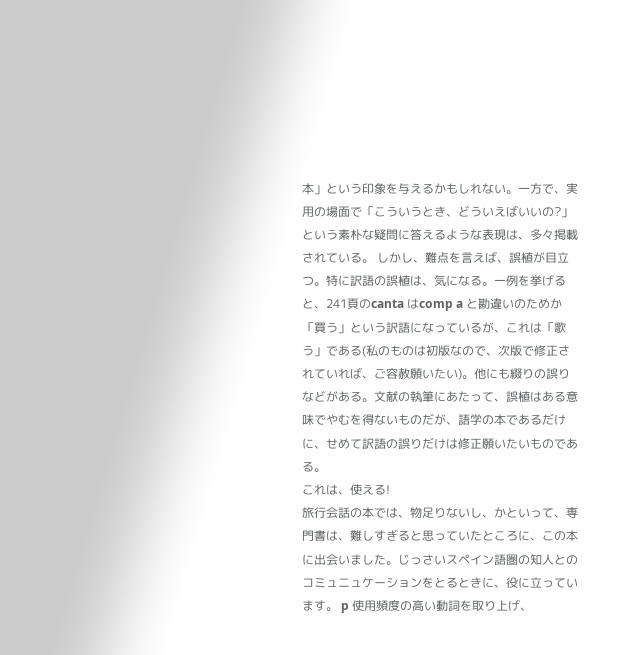本」という印象を与えるかもしれない。一方で、実用の場面で「こういうとき、どういえばいいの?」という素朴な疑問に答えるような表現は、多々掲載されている。 しかし、難点を言えば、誤植が目立つ。特に訳語の誤植は、気になる。一例を挙げると、241頁のcanta はcomp a と勘違いのためか「買う」という訳語になっているが、これは「歌う」である(私のものは初版なので、次版で修正されていれば、ご容赦願いたい)。他にも綴りの誤りなどがある。文献の執筆にあたって、誤植はある意味でやむを得ないものだが、語学の本であるだけに、せめて訳語の誤りだけは修正願いたいものである。
これは、使える!
旅行会話の本では、物足りないし、かといって、専門書は、難しすぎると思っていたところに、この本に出会いました。じっさいスペイン語圏の知人とのコミュニュケーションをとるときに、役に立っています。 p 使用頻度の高い動詞を取り上げ、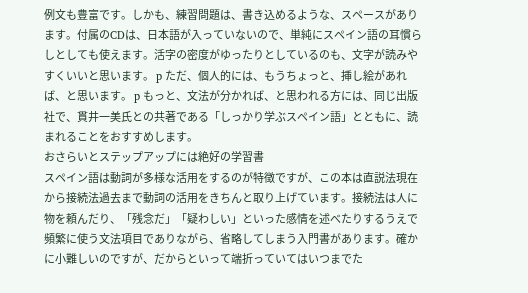例文も豊富です。しかも、練習問題は、書き込めるような、スペースがあります。付属のCDは、日本語が入っていないので、単純にスペイン語の耳慣らしとしても使えます。活字の密度がゆったりとしているのも、文字が読みやすくいいと思います。 p ただ、個人的には、もうちょっと、挿し絵があれば、と思います。 p もっと、文法が分かれば、と思われる方には、同じ出版社で、貫井一美氏との共著である「しっかり学ぶスペイン語」とともに、読まれることをおすすめします。
おさらいとステップアップには絶好の学習書
スペイン語は動詞が多様な活用をするのが特徴ですが、この本は直説法現在から接続法過去まで動詞の活用をきちんと取り上げています。接続法は人に物を頼んだり、「残念だ」「疑わしい」といった感情を述べたりするうえで頻繁に使う文法項目でありながら、省略してしまう入門書があります。確かに小難しいのですが、だからといって端折っていてはいつまでた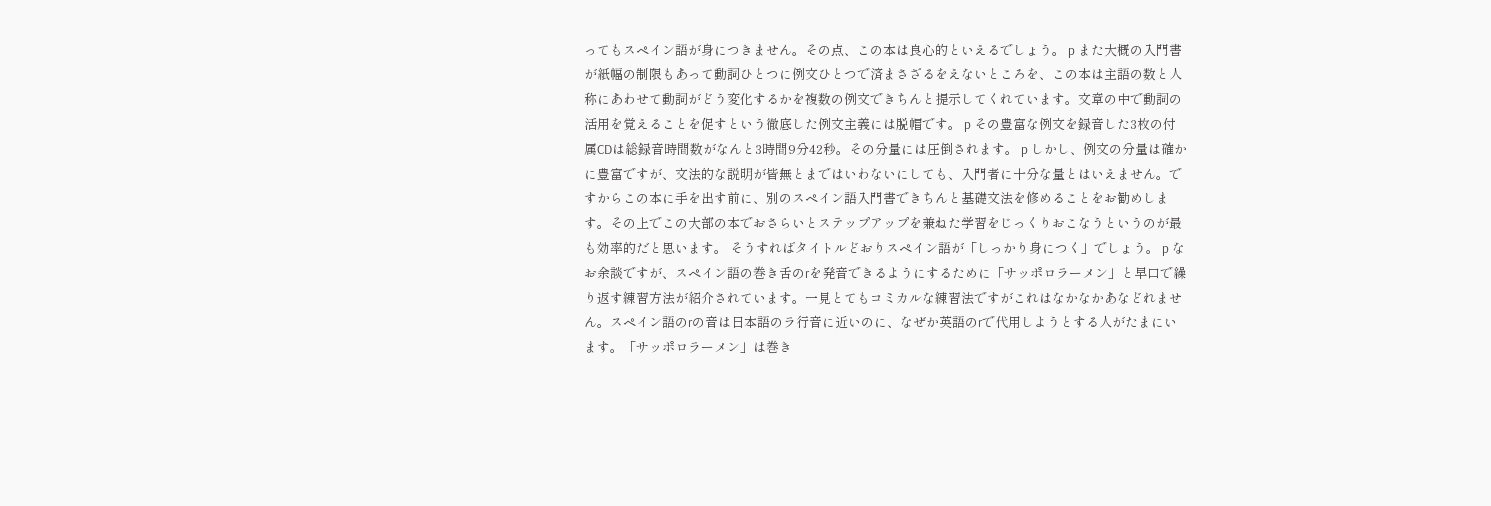ってもスペイン語が身につきません。その点、この本は良心的といえるでしょう。 p また大概の入門書が紙幅の制限もあって動詞ひとつに例文ひとつで済まさざるをえないところを、この本は主語の数と人称にあわせて動詞がどう変化するかを複数の例文できちんと提示してくれています。文章の中で動詞の活用を覚えることを促すという徹底した例文主義には脱帽です。 p その豊富な例文を録音した3枚の付属CDは総録音時間数がなんと3時間9分42秒。その分量には圧倒されます。 p しかし、例文の分量は確かに豊富ですが、文法的な説明が皆無とまではいわないにしても、入門者に十分な量とはいえません。ですからこの本に手を出す前に、別のスペイン語入門書できちんと基礎文法を修めることをお勧めします。その上でこの大部の本でおさらいとステップアップを兼ねた学習をじっくりおこなうというのが最も効率的だと思います。 そうすればタイトルどおりスペイン語が「しっかり身につく」でしょう。 p なお余談ですが、スペイン語の巻き舌のrを発音できるようにするために「サッポロラーメン」と早口で繰り返す練習方法が紹介されています。一見とてもコミカルな練習法ですがこれはなかなかあなどれません。スペイン語のrの音は日本語のラ行音に近いのに、なぜか英語のrで代用しようとする人がたまにいます。「サッポロラーメン」は巻き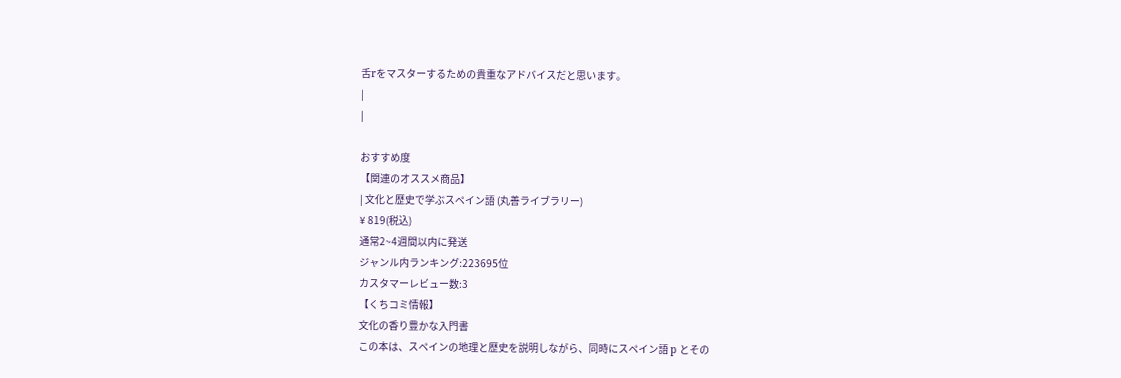舌rをマスターするための貴重なアドバイスだと思います。
|
|

おすすめ度
【関連のオススメ商品】
| 文化と歴史で学ぶスペイン語 (丸善ライブラリー)
¥ 819(税込)
通常2~4週間以内に発送
ジャンル内ランキング:223695位
カスタマーレビュー数:3
【くちコミ情報】
文化の香り豊かな入門書
この本は、スペインの地理と歴史を説明しながら、同時にスペイン語 p とその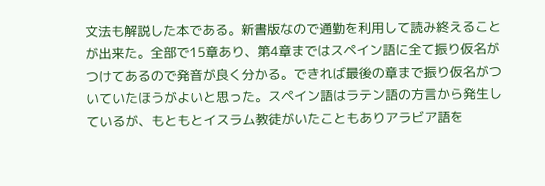文法も解説した本である。新書版なので通勤を利用して読み終えることが出来た。全部で15章あり、第4章まではスペイン語に全て振り仮名がつけてあるので発音が良く分かる。できれば最後の章まで振り仮名がついていたほうがよいと思った。スペイン語はラテン語の方言から発生しているが、もともとイスラム教徒がいたこともありアラビア語を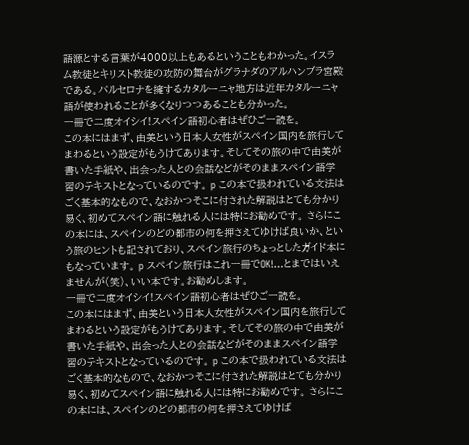語源とする言葉が4000以上もあるということもわかった。イスラム教徒とキリスト教徒の攻防の舞台がグラナダのアルハンブラ宮殿である。バルセロナを擁するカタルーニャ地方は近年カタルーニャ語が使われることが多くなりつつあることも分かった。
一冊で二度オイシイ!スペイン語初心者はぜひご一読を。
この本にはまず、由美という日本人女性がスペイン国内を旅行してまわるという設定がもうけてあります。そしてその旅の中で由美が書いた手紙や、出会った人との会話などがそのままスペイン語学習のテキストとなっているのです。 p この本で扱われている文法はごく基本的なもので、なおかつそこに付された解説はとても分かり易く、初めてスペイン語に触れる人には特にお勧めです。 さらにこの本には、スペインのどの都市の何を押さえてゆけば良いか、という旅のヒントも記されており、スペイン旅行のちょっとしたガイド本にもなっています。 p スペイン旅行はこれ一冊でOK!…とまではいえませんが(笑)、いい本です。お勧めします。
一冊で二度オイシイ!スペイン語初心者はぜひご一読を。
この本にはまず、由美という日本人女性がスペイン国内を旅行してまわるという設定がもうけてあります。そしてその旅の中で由美が書いた手紙や、出会った人との会話などがそのままスペイン語学習のテキストとなっているのです。 p この本で扱われている文法はごく基本的なもので、なおかつそこに付された解説はとても分かり易く、初めてスペイン語に触れる人には特にお勧めです。 さらにこの本には、スペインのどの都市の何を押さえてゆけば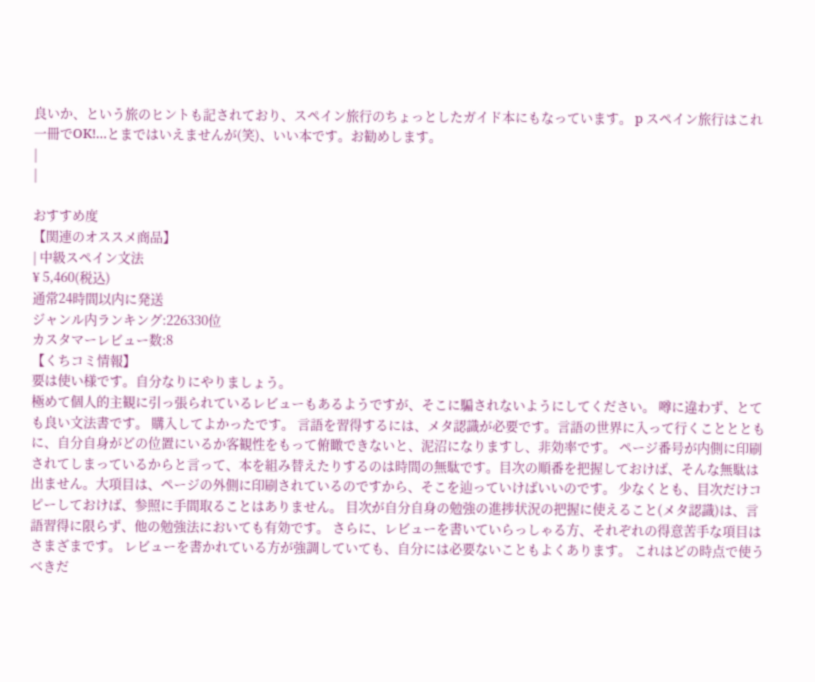良いか、という旅のヒントも記されており、スペイン旅行のちょっとしたガイド本にもなっています。 p スペイン旅行はこれ一冊でOK!…とまではいえませんが(笑)、いい本です。お勧めします。
|
|

おすすめ度
【関連のオススメ商品】
| 中級スペイン文法
¥ 5,460(税込)
通常24時間以内に発送
ジャンル内ランキング:226330位
カスタマーレビュー数:8
【くちコミ情報】
要は使い様です。自分なりにやりましょう。
極めて個人的主観に引っ張られているレビューもあるようですが、そこに騙されないようにしてください。 噂に違わず、とても良い文法書です。 購入してよかったです。 言語を習得するには、メタ認識が必要です。言語の世界に入って行くこととともに、自分自身がどの位置にいるか客観性をもって俯瞰できないと、泥沼になりますし、非効率です。 ページ番号が内側に印刷されてしまっているからと言って、本を組み替えたりするのは時間の無駄です。目次の順番を把握しておけば、そんな無駄は出ません。大項目は、ページの外側に印刷されているのですから、そこを辿っていけばいいのです。 少なくとも、目次だけコピーしておけば、参照に手間取ることはありません。 目次が自分自身の勉強の進捗状況の把握に使えること(メタ認識)は、言語習得に限らず、他の勉強法においても有効です。 さらに、レビューを書いていらっしゃる方、それぞれの得意苦手な項目はさまざまです。 レビューを書かれている方が強調していても、自分には必要ないこともよくあります。 これはどの時点で使うべきだ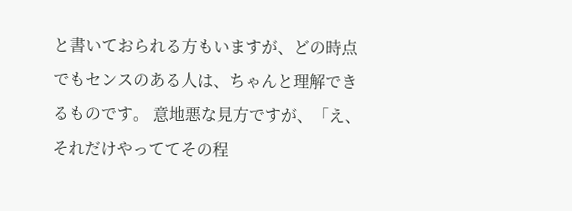と書いておられる方もいますが、どの時点でもセンスのある人は、ちゃんと理解できるものです。 意地悪な見方ですが、「え、それだけやっててその程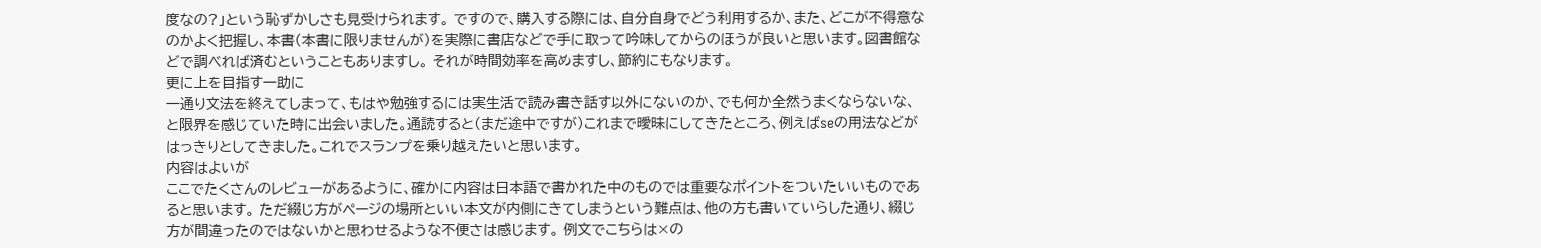度なの?」という恥ずかしさも見受けられます。 ですので、購入する際には、自分自身でどう利用するか、また、どこが不得意なのかよく把握し、本書(本書に限りませんが)を実際に書店などで手に取って吟味してからのほうが良いと思います。図書館などで調べれば済むということもありますし。 それが時間効率を高めますし、節約にもなります。
更に上を目指す一助に
一通り文法を終えてしまって、もはや勉強するには実生活で読み書き話す以外にないのか、でも何か全然うまくならないな、と限界を感じていた時に出会いました。通読すると(まだ途中ですが)これまで曖昧にしてきたところ、例えばseの用法などがはっきりとしてきました。これでスランプを乗り越えたいと思います。
内容はよいが
ここでたくさんのレビューがあるように、確かに内容は日本語で書かれた中のものでは重要なポイントをついたいいものであると思います。 ただ綴じ方がページの場所といい本文が内側にきてしまうという難点は、他の方も書いていらした通り、綴じ方が間違ったのではないかと思わせるような不便さは感じます。 例文でこちらは×の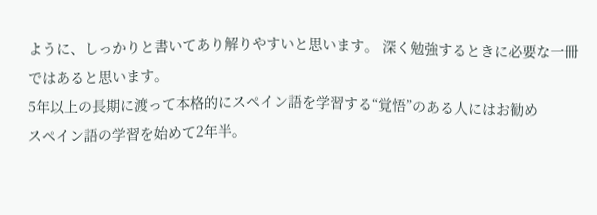ように、しっかりと書いてあり解りやすいと思います。 深く勉強するときに必要な一冊ではあると思います。
5年以上の長期に渡って本格的にスペイン語を学習する“覚悟”のある人にはお勧め
スペイン語の学習を始めて2年半。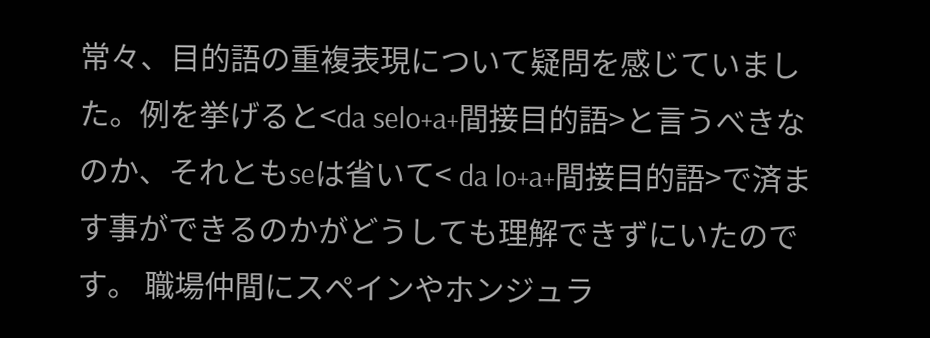常々、目的語の重複表現について疑問を感じていました。例を挙げると<da selo+a+間接目的語>と言うべきなのか、それともseは省いて< da lo+a+間接目的語>で済ます事ができるのかがどうしても理解できずにいたのです。 職場仲間にスペインやホンジュラ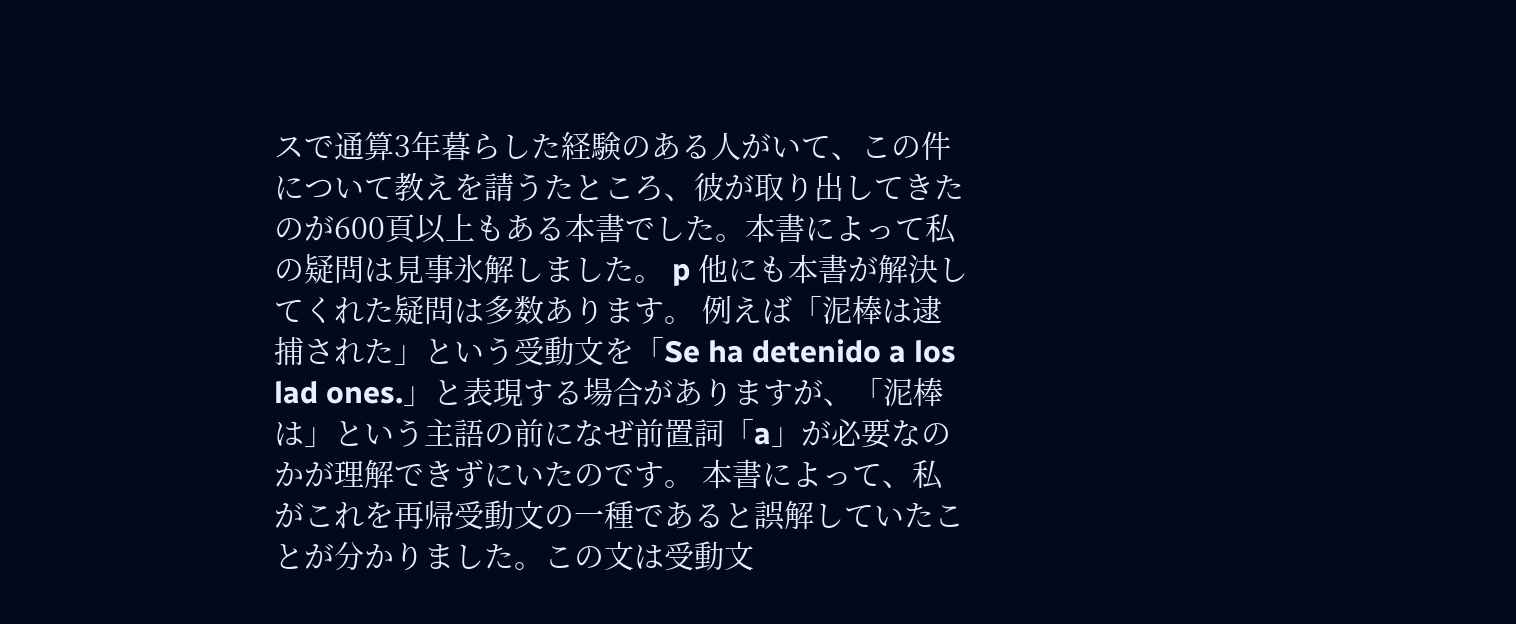スで通算3年暮らした経験のある人がいて、この件について教えを請うたところ、彼が取り出してきたのが600頁以上もある本書でした。本書によって私の疑問は見事氷解しました。 p 他にも本書が解決してくれた疑問は多数あります。 例えば「泥棒は逮捕された」という受動文を「Se ha detenido a los lad ones.」と表現する場合がありますが、「泥棒は」という主語の前になぜ前置詞「a」が必要なのかが理解できずにいたのです。 本書によって、私がこれを再帰受動文の一種であると誤解していたことが分かりました。この文は受動文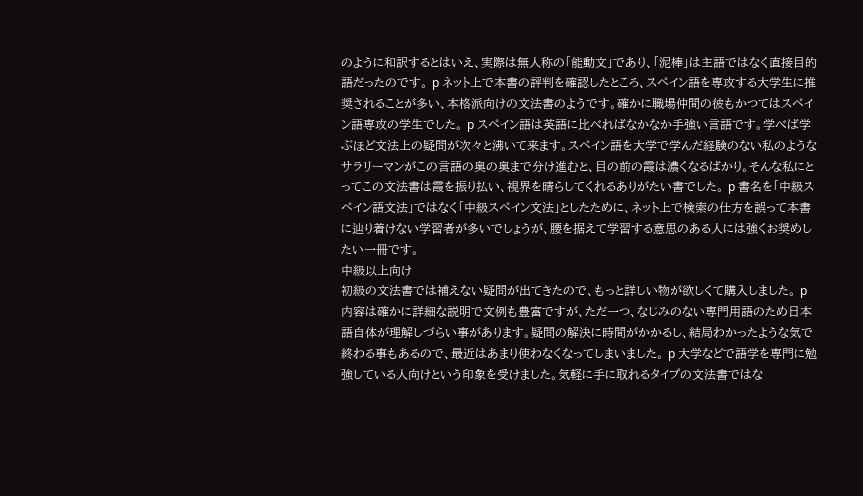のように和訳するとはいえ、実際は無人称の「能動文」であり、「泥棒」は主語ではなく直接目的語だったのです。 p ネット上で本書の評判を確認したところ、スペイン語を専攻する大学生に推奨されることが多い、本格派向けの文法書のようです。確かに職場仲間の彼もかつてはスペイン語専攻の学生でした。 p スペイン語は英語に比べればなかなか手強い言語です。学べば学ぶほど文法上の疑問が次々と沸いて来ます。スペイン語を大学で学んだ経験のない私のようなサラリーマンがこの言語の奥の奥まで分け進むと、目の前の霞は濃くなるばかり。そんな私にとってこの文法書は霞を振り払い、視界を晴らしてくれるありがたい書でした。 p 書名を「中級スペイン語文法」ではなく「中級スペイン文法」としたために、ネット上で検索の仕方を誤って本書に辿り着けない学習者が多いでしょうが、腰を据えて学習する意思のある人には強くお奨めしたい一冊です。
中級以上向け
初級の文法書では補えない疑問が出てきたので、もっと詳しい物が欲しくて購入しました。 p 内容は確かに詳細な説明で文例も豊富ですが、ただ一つ、なじみのない専門用語のため日本語自体が理解しづらい事があります。疑問の解決に時間がかかるし、結局わかったような気で終わる事もあるので、最近はあまり使わなくなってしまいました。 p 大学などで語学を専門に勉強している人向けという印象を受けました。気軽に手に取れるタイプの文法書ではな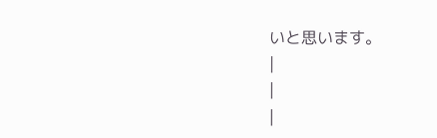いと思います。
|
|
|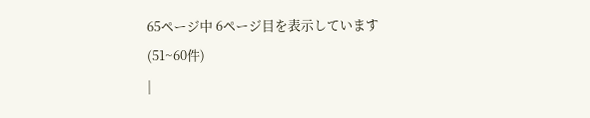65ページ中 6ページ目を表示しています
(51~60件)
|